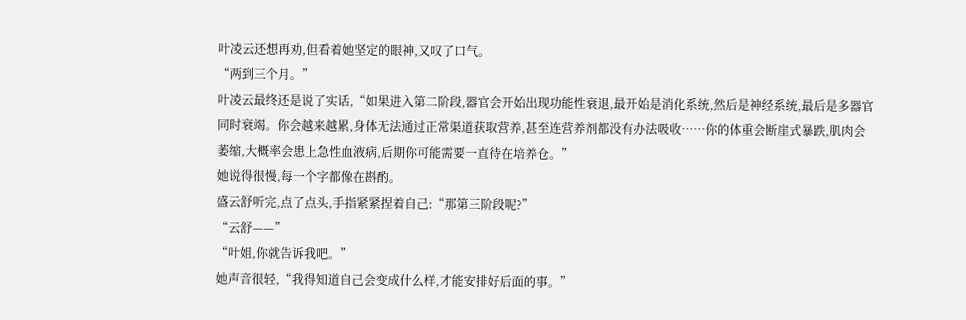叶凌云还想再劝,但看着她坚定的眼神,又叹了口气。
“两到三个月。”
叶凌云最终还是说了实话,“如果进入第二阶段,器官会开始出现功能性衰退,最开始是消化系统,然后是神经系统,最后是多器官同时衰竭。你会越来越累,身体无法通过正常渠道获取营养,甚至连营养剂都没有办法吸收……你的体重会断崖式暴跌,肌肉会萎缩,大概率会患上急性血液病,后期你可能需要一直待在培养仓。”
她说得很慢,每一个字都像在斟酌。
盛云舒听完,点了点头,手指紧紧捏着自己:“那第三阶段呢?”
“云舒——”
“叶姐,你就告诉我吧。”
她声音很轻,“我得知道自己会变成什么样,才能安排好后面的事。”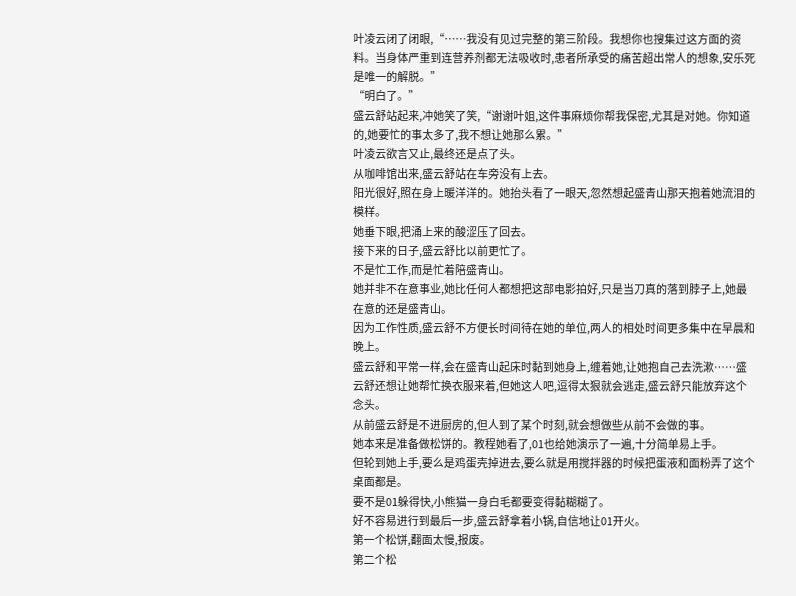叶凌云闭了闭眼,“……我没有见过完整的第三阶段。我想你也搜集过这方面的资料。当身体严重到连营养剂都无法吸收时,患者所承受的痛苦超出常人的想象,安乐死是唯一的解脱。”
“明白了。”
盛云舒站起来,冲她笑了笑,“谢谢叶姐,这件事麻烦你帮我保密,尤其是对她。你知道的,她要忙的事太多了,我不想让她那么累。”
叶凌云欲言又止,最终还是点了头。
从咖啡馆出来,盛云舒站在车旁没有上去。
阳光很好,照在身上暖洋洋的。她抬头看了一眼天,忽然想起盛青山那天抱着她流泪的模样。
她垂下眼,把涌上来的酸涩压了回去。
接下来的日子,盛云舒比以前更忙了。
不是忙工作,而是忙着陪盛青山。
她并非不在意事业,她比任何人都想把这部电影拍好,只是当刀真的落到脖子上,她最在意的还是盛青山。
因为工作性质,盛云舒不方便长时间待在她的单位,两人的相处时间更多集中在早晨和晚上。
盛云舒和平常一样,会在盛青山起床时黏到她身上,缠着她,让她抱自己去洗漱……盛云舒还想让她帮忙换衣服来着,但她这人吧,逗得太狠就会逃走,盛云舒只能放弃这个念头。
从前盛云舒是不进厨房的,但人到了某个时刻,就会想做些从前不会做的事。
她本来是准备做松饼的。教程她看了,01也给她演示了一遍,十分简单易上手。
但轮到她上手,要么是鸡蛋壳掉进去,要么就是用搅拌器的时候把蛋液和面粉弄了这个桌面都是。
要不是01躲得快,小熊猫一身白毛都要变得黏糊糊了。
好不容易进行到最后一步,盛云舒拿着小锅,自信地让01开火。
第一个松饼,翻面太慢,报废。
第二个松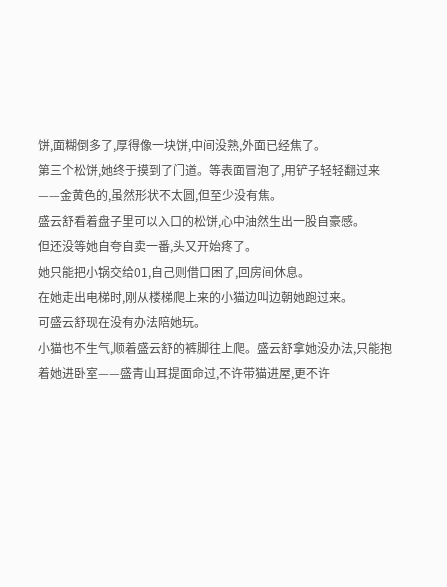饼,面糊倒多了,厚得像一块饼,中间没熟,外面已经焦了。
第三个松饼,她终于摸到了门道。等表面冒泡了,用铲子轻轻翻过来——金黄色的,虽然形状不太圆,但至少没有焦。
盛云舒看着盘子里可以入口的松饼,心中油然生出一股自豪感。
但还没等她自夸自卖一番,头又开始疼了。
她只能把小锅交给01,自己则借口困了,回房间休息。
在她走出电梯时,刚从楼梯爬上来的小猫边叫边朝她跑过来。
可盛云舒现在没有办法陪她玩。
小猫也不生气,顺着盛云舒的裤脚往上爬。盛云舒拿她没办法,只能抱着她进卧室——盛青山耳提面命过,不许带猫进屋,更不许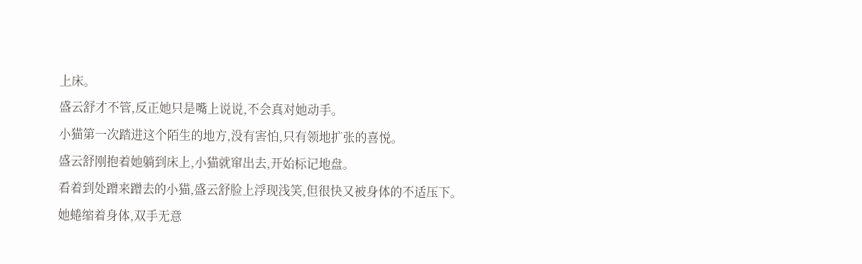上床。
盛云舒才不管,反正她只是嘴上说说,不会真对她动手。
小猫第一次踏进这个陌生的地方,没有害怕,只有领地扩张的喜悦。
盛云舒刚抱着她躺到床上,小猫就窜出去,开始标记地盘。
看着到处蹭来蹭去的小猫,盛云舒脸上浮现浅笑,但很快又被身体的不适压下。
她蜷缩着身体,双手无意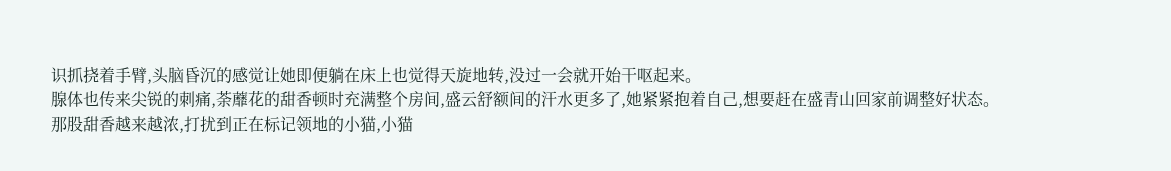识抓挠着手臂,头脑昏沉的感觉让她即便躺在床上也觉得天旋地转,没过一会就开始干呕起来。
腺体也传来尖锐的刺痛,荼蘼花的甜香顿时充满整个房间,盛云舒额间的汗水更多了,她紧紧抱着自己,想要赶在盛青山回家前调整好状态。
那股甜香越来越浓,打扰到正在标记领地的小猫,小猫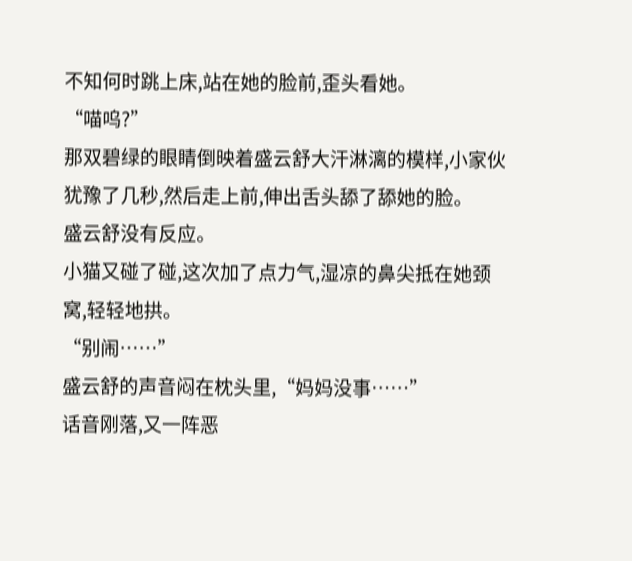不知何时跳上床,站在她的脸前,歪头看她。
“喵呜?”
那双碧绿的眼睛倒映着盛云舒大汗淋漓的模样,小家伙犹豫了几秒,然后走上前,伸出舌头舔了舔她的脸。
盛云舒没有反应。
小猫又碰了碰,这次加了点力气,湿凉的鼻尖抵在她颈窝,轻轻地拱。
“别闹……”
盛云舒的声音闷在枕头里,“妈妈没事……”
话音刚落,又一阵恶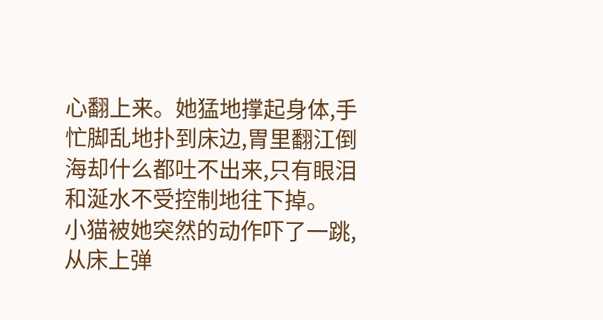心翻上来。她猛地撑起身体,手忙脚乱地扑到床边,胃里翻江倒海却什么都吐不出来,只有眼泪和涎水不受控制地往下掉。
小猫被她突然的动作吓了一跳,从床上弹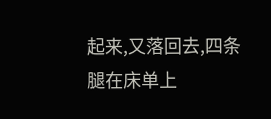起来,又落回去,四条腿在床单上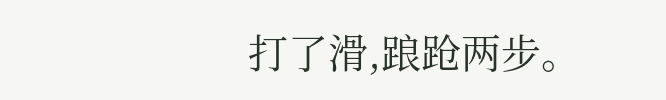打了滑,踉跄两步。